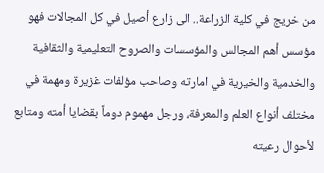من خريج في كلية الزراعة.. الى زارع أصيل في كل المجالات فهو مؤسس أهم المجالس والمؤسسات والصروح التعليمية والثقافية والخدمية والخيرية في امارته وصاحب مؤلفات غزيرة ومهمة في مختلف أنواع العلم والمعرفة، ورجل مهموم دوماً بقضايا أمته ومتابع لأحوال رعيته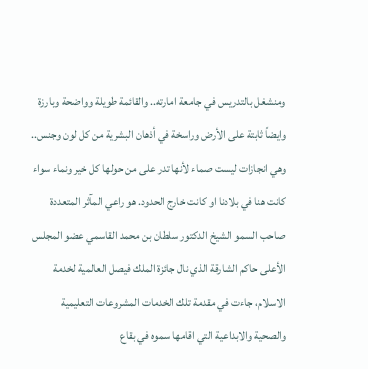ومنشغل بالتدريس في جامعة امارته.. والقائمة طويلة وواضحة وبارزة وايضاً ثابتة على الأرض وراسخة في أذهان البشرية من كل لون وجنس.. وهي انجازات ليست صماء لأنها تدر على من حولها كل خير ونماء سواء كانت هنا في بلادنا او كانت خارج الحدود. هو راعي المآثر المتعددة صاحب السمو الشيخ الدكتور سلطان بن محمد القاسمي عضو المجلس الأعلى حاكم الشارقة الذي نال جائزة الملك فيصل العالمية لخدمة الاسلام، جاءت في مقدمة تلك الخدمات المشروعات التعليمية والصحية والابداعية التي اقامها سموه في بقاع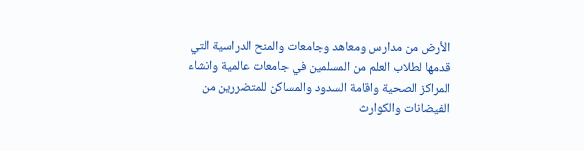الأرض من مدارس ومعاهد وجامعات والمنح الدراسية التي قدمها لطلاب العلم من المسلمين في جامعات عالمية وانشاء المراكز الصحية واقامة السدود والمساكن للمتضررين من الفيضانات والكوارث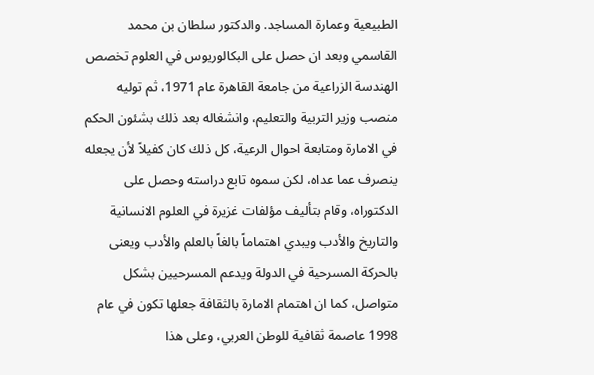الطبيعية وعمارة المساجد. والدكتور سلطان بن محمد القاسمي وبعد ان حصل على البكالوريوس في العلوم تخصص الهندسة الزراعية من جامعة القاهرة عام 1971، ثم توليه منصب وزير التربية والتعليم، وانشغاله بعد ذلك بشئون الحكم في الامارة ومتابعة احوال الرعية، كل ذلك كان كفيلاً لأن يجعله ينصرف عما عداه، لكن سموه تابع دراسته وحصل على الدكتوراه، وقام بتأليف مؤلفات غزيرة في العلوم الانسانية والتاريخ والأدب ويبدي اهتماماً بالغاً بالعلم والأدب ويعنى بالحركة المسرحية في الدولة ويدعم المسرحيين بشكل متواصل، كما ان اهتمام الامارة بالثقافة جعلها تكون في عام 1998 عاصمة ثقافية للوطن العربي، وعلى هذا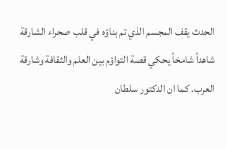الحدث يقف المجسم الذي تم بناؤه في قلب صحراء الشارقة شاهداً شامخاً يحكي قصة التواؤم بين العلم والثقافة وشارقة العرب. كما ان الدكتور سلطان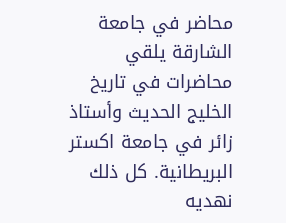محاضر في جامعة الشارقة يلقي محاضرات في تاريخ الخليج الحديث وأستاذ زائر في جامعة اكستر البريطانية. كل ذلك نهديه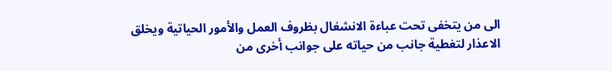الى من يتخفى تحت عباءة الانشغال بظروف العمل والأمور الحياتية ويخلق الاعذار لتغطية جانب من حياته على جوانب أخرى من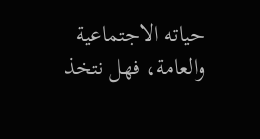حياته الاجتماعية والعامة، فهل نتخذ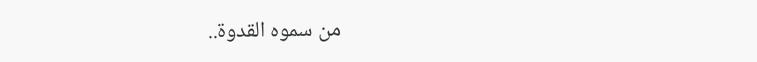من سموه القدوة..